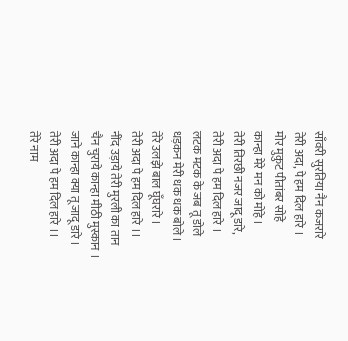साँवरी सुरतिया नैन कजरारे
तेरी अदा, पे हम दिल हारे ।
मोर मुकुट पीतांबर सोहे
कान्हा मेरे मन को मोहे ।
तेरी तिरछी नजर जादू डारे,
तेरी अदा पे हम दिल हारे ।
लटक मटक के जब तू डोले
धड़कन मेरी धक धक बोले ।
तेरे उलझे बाल घूँघरारे ।
तेरी अदा पे हम दिल हारे ।।
नींद उड़ाये तेरी मुरली का तान
चैन चुराये कान्हा मीठी मुस्कान ।
जाने कान्हा क्या तू जादू डारे ।
तेरी अदा पे हम दिल हारे ।।
तेरे नाम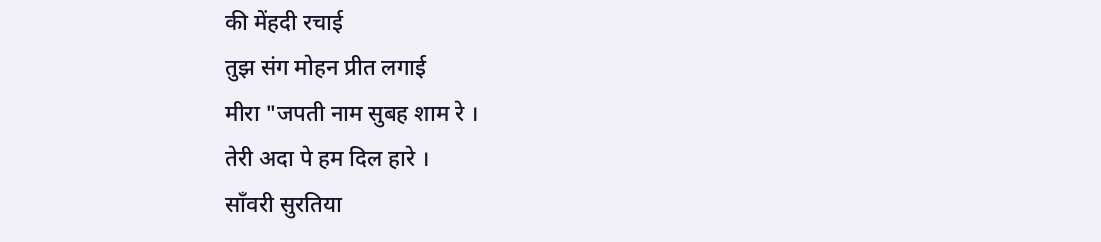की मेंहदी रचाई
तुझ संग मोहन प्रीत लगाई
मीरा "जपती नाम सुबह शाम रे ।
तेरी अदा पे हम दिल हारे ।
साँवरी सुरतिया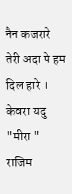नैन कजरारे
तेरी अदा पे हम दिल हारे ।
केवरा यदु "मीरा "
राजिम